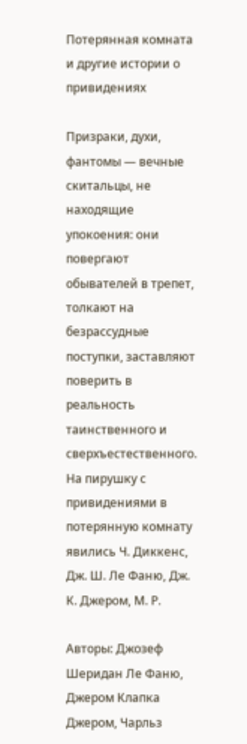Потерянная комната и другие истории о привидениях

Призраки, духи, фантомы — вечные скитальцы, не находящие упокоения: они повергают обывателей в трепет, толкают на безрассудные поступки, заставляют поверить в реальность таинственного и сверхъестественного. На пирушку с привидениями в потерянную комнату явились Ч. Диккенс, Дж. Ш. Ле Фаню, Дж. К. Джером, М. Р.

Авторы: Джозеф Шеридан Ле Фаню, Джером Клапка Джером, Чарльз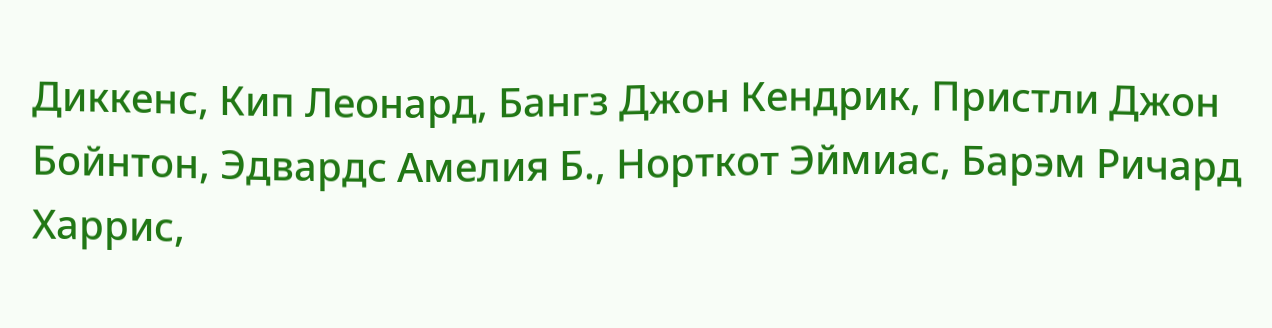Диккенс, Кип Леонард, Бангз Джон Кендрик, Пристли Джон Бойнтон, Эдвардс Амелия Б., Норткот Эймиас, Барэм Ричард Харрис,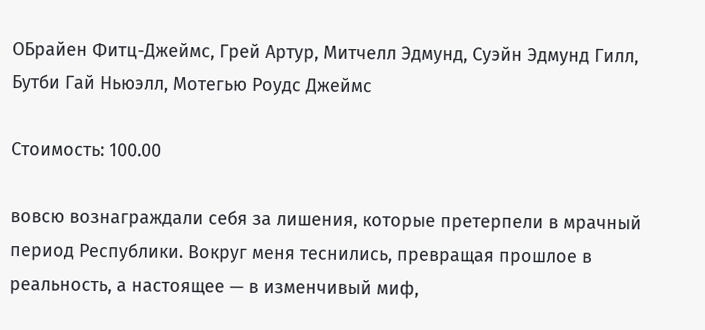ОБрайен Фитц-Джеймс, Грей Артур, Митчелл Эдмунд, Суэйн Эдмунд Гилл, Бутби Гай Ньюэлл, Мотегью Роудс Джеймс

Стоимость: 100.00

вовсю вознаграждали себя за лишения, которые претерпели в мрачный период Республики. Вокруг меня теснились, превращая прошлое в реальность, а настоящее — в изменчивый миф,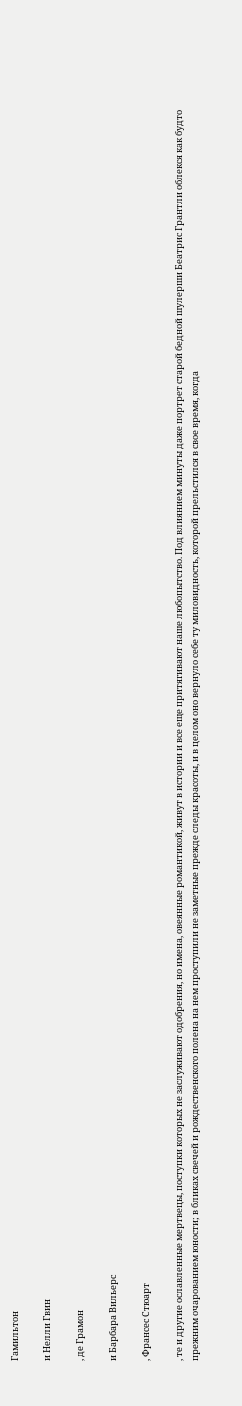Гамильтон

и Нелли Гвин

, де Грамон

и Барбара Вильерс

, Франсес Стюарт

, те и другие ославленные мертвецы, поступки которых не заслуживают одобрения, но имена, овеянные романтикой, живут в истории и все еще притягивают наше любопытство. Под влиянием минуты даже портрет старой бедной шулерши Беатрис Грантли облекся как будто прежним очарованием юности; в бликах свечей и рождественского полена на нем проступили не заметные прежде следы красоты, и в целом оно вернуло себе ту миловидность, которой прельстился в свое время, когда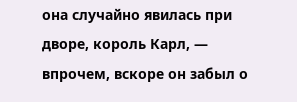она случайно явилась при дворе, король Карл, — впрочем, вскоре он забыл о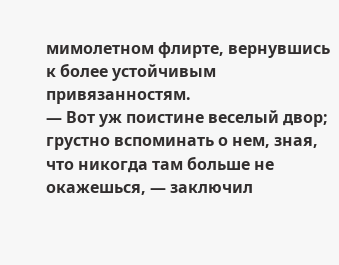мимолетном флирте, вернувшись к более устойчивым привязанностям.
— Вот уж поистине веселый двор; грустно вспоминать о нем, зная, что никогда там больше не окажешься, — заключил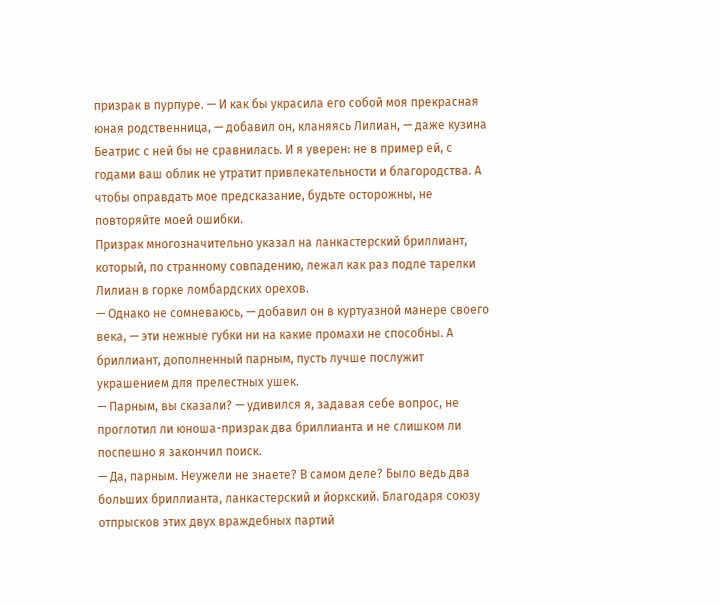призрак в пурпуре. — И как бы украсила его собой моя прекрасная юная родственница, — добавил он, кланяясь Лилиан, — даже кузина Беатрис с ней бы не сравнилась. И я уверен: не в пример ей, с годами ваш облик не утратит привлекательности и благородства. А чтобы оправдать мое предсказание, будьте осторожны, не повторяйте моей ошибки.
Призрак многозначительно указал на ланкастерский бриллиант, который, по странному совпадению, лежал как раз подле тарелки Лилиан в горке ломбардских орехов.
— Однако не сомневаюсь, — добавил он в куртуазной манере своего века, — эти нежные губки ни на какие промахи не способны. А бриллиант, дополненный парным, пусть лучше послужит украшением для прелестных ушек.
— Парным, вы сказали? — удивился я, задавая себе вопрос, не проглотил ли юноша-призрак два бриллианта и не слишком ли поспешно я закончил поиск.
— Да, парным. Неужели не знаете? В самом деле? Было ведь два больших бриллианта, ланкастерский и йоркский. Благодаря союзу отпрысков этих двух враждебных партий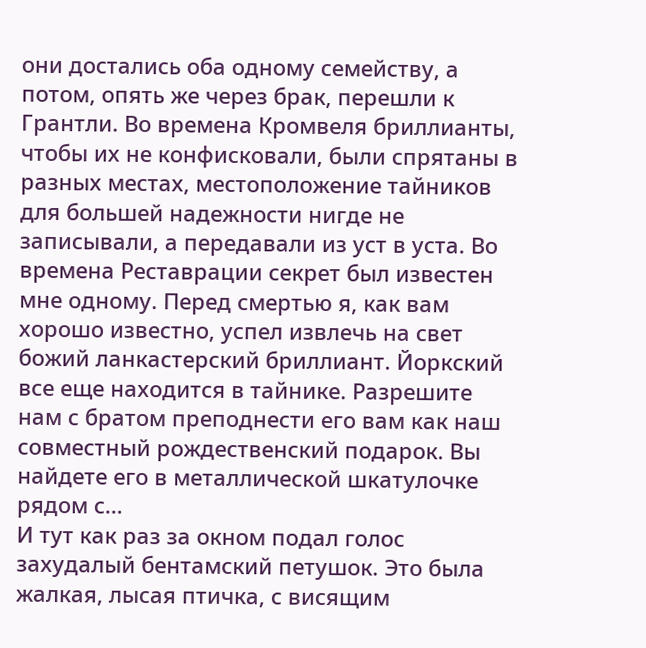они достались оба одному семейству, а потом, опять же через брак, перешли к Грантли. Во времена Кромвеля бриллианты, чтобы их не конфисковали, были спрятаны в разных местах, местоположение тайников для большей надежности нигде не записывали, а передавали из уст в уста. Во времена Реставрации секрет был известен мне одному. Перед смертью я, как вам хорошо известно, успел извлечь на свет божий ланкастерский бриллиант. Йоркский все еще находится в тайнике. Разрешите нам с братом преподнести его вам как наш совместный рождественский подарок. Вы найдете его в металлической шкатулочке рядом с…
И тут как раз за окном подал голос захудалый бентамский петушок. Это была жалкая, лысая птичка, с висящим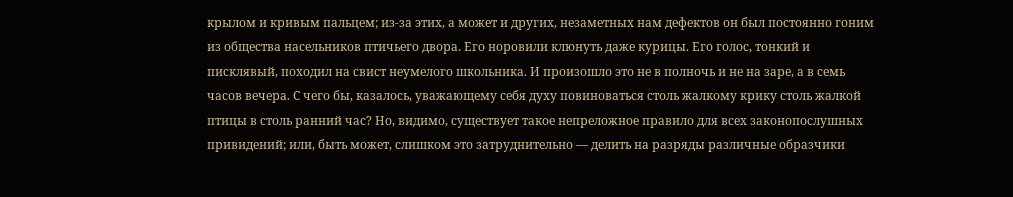крылом и кривым пальцем; из-за этих, а может и других, незаметных нам дефектов он был постоянно гоним из общества насельников птичьего двора. Его норовили клюнуть даже курицы. Его голос, тонкий и писклявый, походил на свист неумелого школьника. И произошло это не в полночь и не на заре, а в семь часов вечера. С чего бы, казалось, уважающему себя духу повиноваться столь жалкому крику столь жалкой птицы в столь ранний час? Но, видимо, существует такое непреложное правило для всех законопослушных привидений; или, быть может, слишком это затруднительно — делить на разряды различные образчики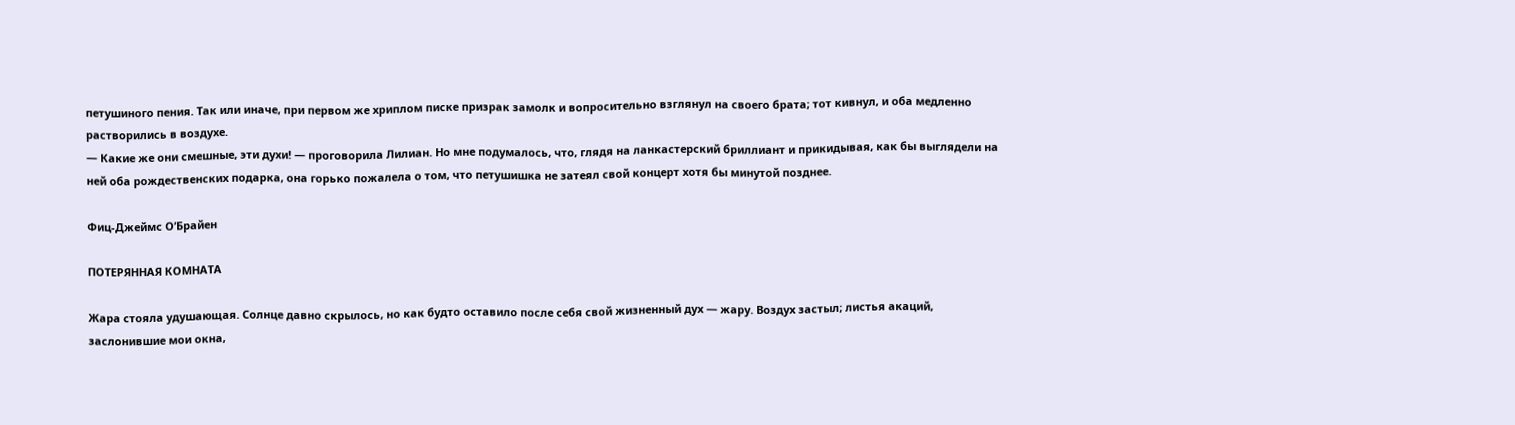петушиного пения. Так или иначе, при первом же хриплом писке призрак замолк и вопросительно взглянул на своего брата; тот кивнул, и оба медленно растворились в воздухе.
— Какие же они смешные, эти духи! — проговорила Лилиан. Но мне подумалось, что, глядя на ланкастерский бриллиант и прикидывая, как бы выглядели на ней оба рождественских подарка, она горько пожалела о том, что петушишка не затеял свой концерт хотя бы минутой позднее.

Фиц-Джеймс О’Брайен

ПОТЕРЯННАЯ КОМНАТА

Жара стояла удушающая. Солнце давно скрылось, но как будто оставило после себя свой жизненный дух — жару. Воздух застыл; листья акаций, заслонившие мои окна,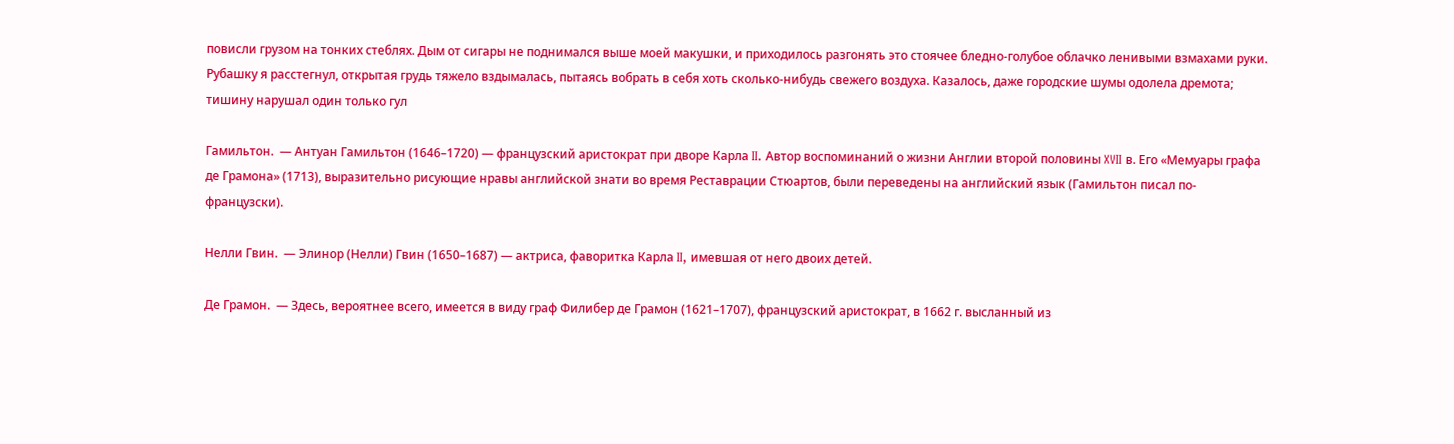повисли грузом на тонких стеблях. Дым от сигары не поднимался выше моей макушки, и приходилось разгонять это стоячее бледно-голубое облачко ленивыми взмахами руки. Рубашку я расстегнул, открытая грудь тяжело вздымалась, пытаясь вобрать в себя хоть сколько-нибудь свежего воздуха. Казалось, даже городские шумы одолела дремота; тишину нарушал один только гул

Гамильтон.  — Антуан Гамильтон (1646–1720) — французский аристократ при дворе Карла II. Автор воспоминаний о жизни Англии второй половины XVII в. Его «Мемуары графа де Грамона» (1713), выразительно рисующие нравы английской знати во время Реставрации Стюартов, были переведены на английский язык (Гамильтон писал по-французски).

Нелли Гвин.  — Элинор (Нелли) Гвин (1650–1687) — актриса, фаворитка Карла II, имевшая от него двоих детей.

Де Грамон.  — Здесь, вероятнее всего, имеется в виду граф Филибер де Грамон (1621–1707), французский аристократ, в 1662 г. высланный из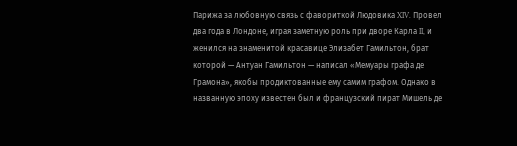Парижа за любовную связь с фавориткой Людовика XIV. Провел два года в Лондоне, играя заметную роль при дворе Карла II, и женился на знаменитой красавице Элизабет Гамильтон, брат которой — Антуан Гамильтон — написал «Мемуары графа де Грамона», якобы продиктованные ему самим графом. Однако в названную эпоху известен был и французский пират Мишель де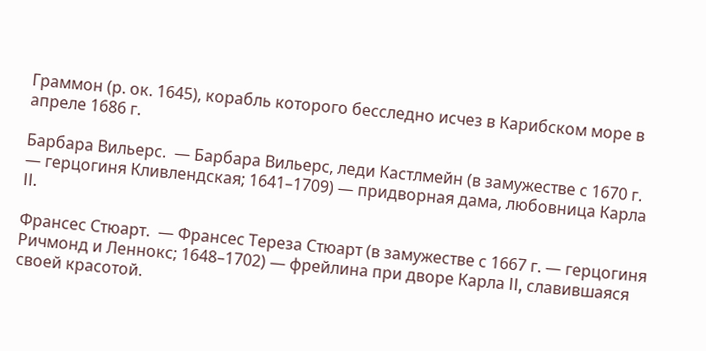Граммон (р. ок. 1645), корабль которого бесследно исчез в Карибском море в апреле 1686 г.

Барбара Вильерс.  — Барбара Вильерс, леди Кастлмейн (в замужестве с 1670 г. — герцогиня Кливлендская; 1641–1709) — придворная дама, любовница Карла II.

Франсес Стюарт.  — Франсес Тереза Стюарт (в замужестве с 1667 г. — герцогиня Ричмонд и Леннокс; 1648–1702) — фрейлина при дворе Карла II, славившаяся своей красотой.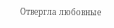Отвергла любовные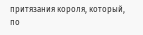притязания короля, который, по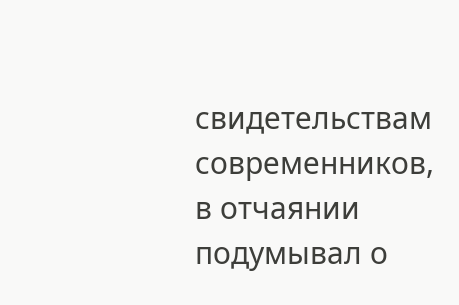свидетельствам современников, в отчаянии подумывал о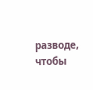разводе, чтобы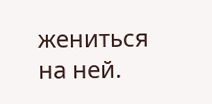жениться на ней.